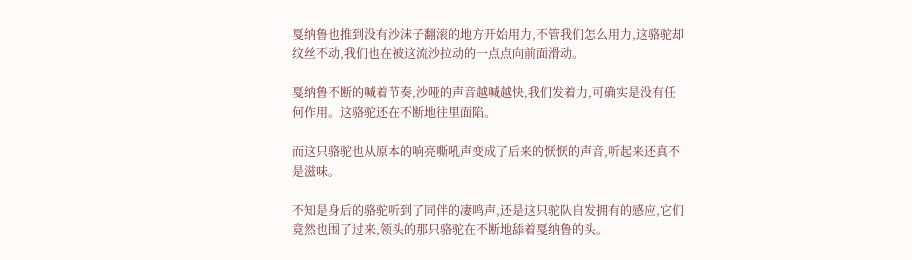戛纳鲁也推到没有沙沫子翻滚的地方开始用力,不管我们怎么用力,这骆驼却纹丝不动,我们也在被这流沙拉动的一点点向前面滑动。

戛纳鲁不断的喊着节奏,沙哑的声音越喊越快,我们发着力,可确实是没有任何作用。这骆驼还在不断地往里面陷。

而这只骆驼也从原本的响亮嘶吼声变成了后来的恹恹的声音,听起来还真不是滋味。

不知是身后的骆驼听到了同伴的凄鸣声,还是这只驼队自发拥有的感应,它们竟然也围了过来,领头的那只骆驼在不断地舔着戛纳鲁的头。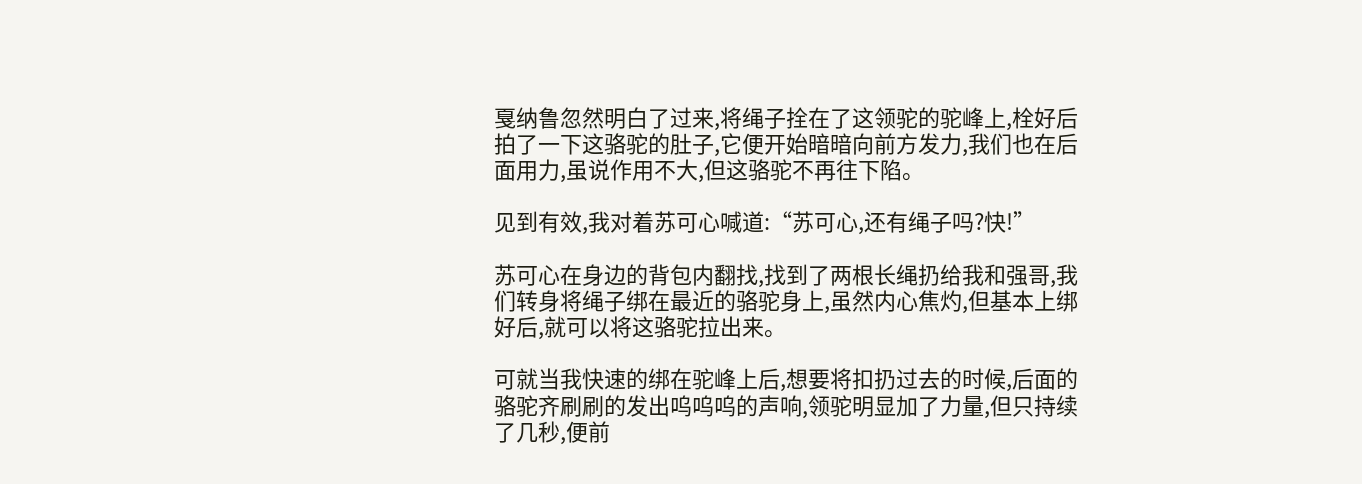戛纳鲁忽然明白了过来,将绳子拴在了这领驼的驼峰上,栓好后拍了一下这骆驼的肚子,它便开始暗暗向前方发力,我们也在后面用力,虽说作用不大,但这骆驼不再往下陷。

见到有效,我对着苏可心喊道:“苏可心,还有绳子吗?快!”

苏可心在身边的背包内翻找,找到了两根长绳扔给我和强哥,我们转身将绳子绑在最近的骆驼身上,虽然内心焦灼,但基本上绑好后,就可以将这骆驼拉出来。

可就当我快速的绑在驼峰上后,想要将扣扔过去的时候,后面的骆驼齐刷刷的发出呜呜呜的声响,领驼明显加了力量,但只持续了几秒,便前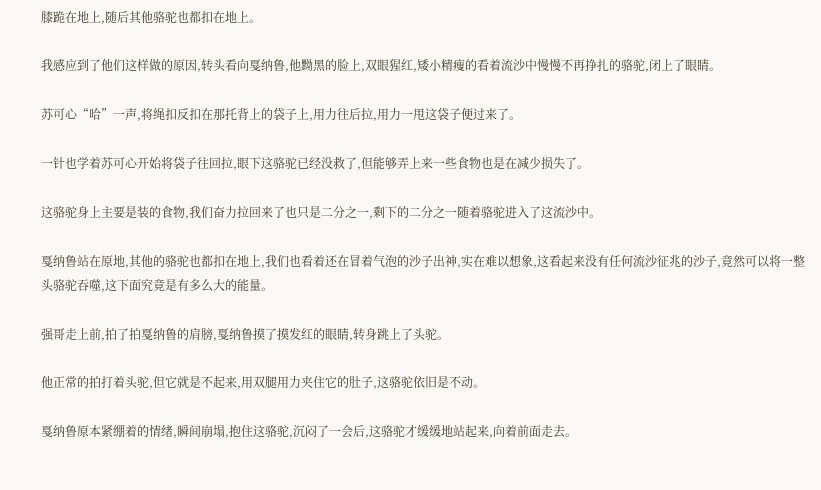膝跪在地上,随后其他骆驼也都扣在地上。

我感应到了他们这样做的原因,转头看向戛纳鲁,他黝黑的脸上,双眼猩红,矮小精瘦的看着流沙中慢慢不再挣扎的骆驼,闭上了眼睛。

苏可心“哈”一声,将绳扣反扣在那托背上的袋子上,用力往后拉,用力一甩这袋子便过来了。

一针也学着苏可心开始将袋子往回拉,眼下这骆驼已经没救了,但能够弄上来一些食物也是在减少损失了。

这骆驼身上主要是装的食物,我们奋力拉回来了也只是二分之一,剩下的二分之一随着骆驼进入了这流沙中。

戛纳鲁站在原地,其他的骆驼也都扣在地上,我们也看着还在冒着气泡的沙子出神,实在难以想象,这看起来没有任何流沙征兆的沙子,竟然可以将一整头骆驼吞噬,这下面究竟是有多么大的能量。

强哥走上前,拍了拍戛纳鲁的肩膀,戛纳鲁摸了摸发红的眼睛,转身跳上了头驼。

他正常的拍打着头驼,但它就是不起来,用双腿用力夹住它的肚子,这骆驼依旧是不动。

戛纳鲁原本紧绷着的情绪,瞬间崩塌,抱住这骆驼,沉闷了一会后,这骆驼才缓缓地站起来,向着前面走去。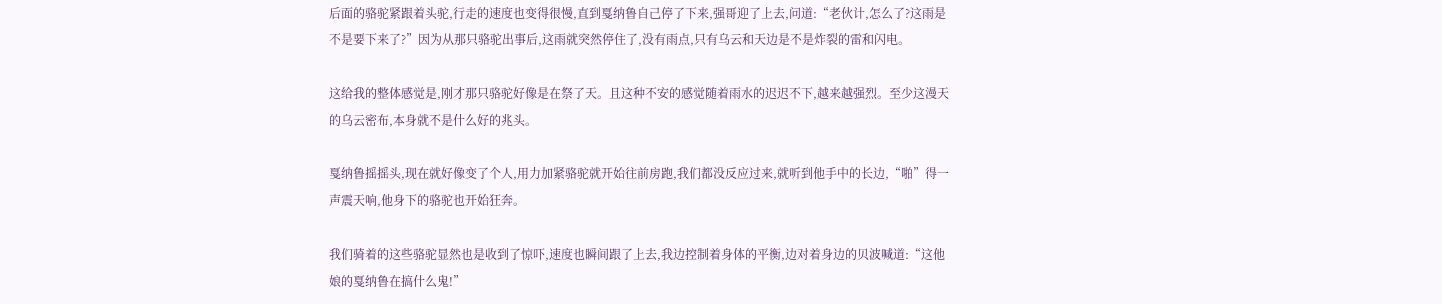后面的骆驼紧跟着头驼,行走的速度也变得很慢,直到戛纳鲁自己停了下来,强哥迎了上去,问道:“老伙计,怎么了?这雨是不是要下来了?”因为从那只骆驼出事后,这雨就突然停住了,没有雨点,只有乌云和天边是不是炸裂的雷和闪电。

这给我的整体感觉是,刚才那只骆驼好像是在祭了天。且这种不安的感觉随着雨水的迟迟不下,越来越强烈。至少这漫天的乌云密布,本身就不是什么好的兆头。

戛纳鲁摇摇头,现在就好像变了个人,用力加紧骆驼就开始往前房跑,我们都没反应过来,就听到他手中的长边,“啪”得一声震天响,他身下的骆驼也开始狂奔。

我们骑着的这些骆驼显然也是收到了惊吓,速度也瞬间跟了上去,我边控制着身体的平衡,边对着身边的贝波喊道:“这他娘的戛纳鲁在搞什么鬼!”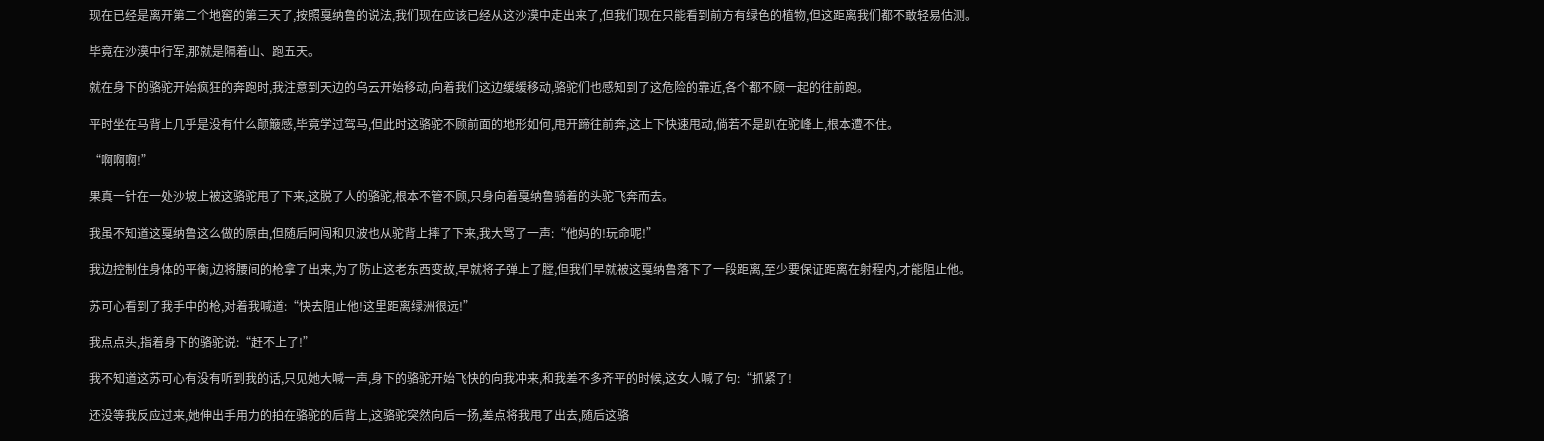现在已经是离开第二个地窖的第三天了,按照戛纳鲁的说法,我们现在应该已经从这沙漠中走出来了,但我们现在只能看到前方有绿色的植物,但这距离我们都不敢轻易估测。

毕竟在沙漠中行军,那就是隔着山、跑五天。

就在身下的骆驼开始疯狂的奔跑时,我注意到天边的乌云开始移动,向着我们这边缓缓移动,骆驼们也感知到了这危险的靠近,各个都不顾一起的往前跑。

平时坐在马背上几乎是没有什么颠簸感,毕竟学过驾马,但此时这骆驼不顾前面的地形如何,甩开蹄往前奔,这上下快速甩动,倘若不是趴在驼峰上,根本遭不住。

“啊啊啊!”

果真一针在一处沙坡上被这骆驼甩了下来,这脱了人的骆驼,根本不管不顾,只身向着戛纳鲁骑着的头驼飞奔而去。

我虽不知道这戛纳鲁这么做的原由,但随后阿闯和贝波也从驼背上摔了下来,我大骂了一声:“他妈的!玩命呢!”

我边控制住身体的平衡,边将腰间的枪拿了出来,为了防止这老东西变故,早就将子弹上了膛,但我们早就被这戛纳鲁落下了一段距离,至少要保证距离在射程内,才能阻止他。

苏可心看到了我手中的枪,对着我喊道:“快去阻止他!这里距离绿洲很远!”

我点点头,指着身下的骆驼说:“赶不上了!”

我不知道这苏可心有没有听到我的话,只见她大喊一声,身下的骆驼开始飞快的向我冲来,和我差不多齐平的时候,这女人喊了句:“抓紧了!

还没等我反应过来,她伸出手用力的拍在骆驼的后背上,这骆驼突然向后一扬,差点将我甩了出去,随后这骆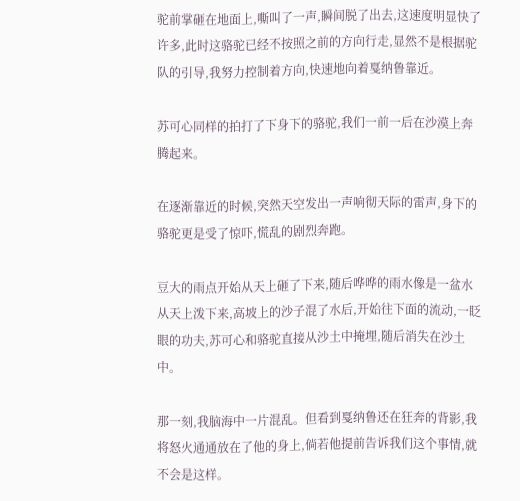驼前掌砸在地面上,嘶叫了一声,瞬间脱了出去,这速度明显快了许多,此时这骆驼已经不按照之前的方向行走,显然不是根据驼队的引导,我努力控制着方向,快速地向着戛纳鲁靠近。

苏可心同样的拍打了下身下的骆驼,我们一前一后在沙漠上奔腾起来。

在逐渐靠近的时候,突然天空发出一声响彻天际的雷声,身下的骆驼更是受了惊吓,慌乱的剧烈奔跑。

豆大的雨点开始从天上砸了下来,随后哗哗的雨水像是一盆水从天上泼下来,高坡上的沙子混了水后,开始往下面的流动,一眨眼的功夫,苏可心和骆驼直接从沙土中掩埋,随后消失在沙土中。

那一刻,我脑海中一片混乱。但看到戛纳鲁还在狂奔的背影,我将怒火通通放在了他的身上,倘若他提前告诉我们这个事情,就不会是这样。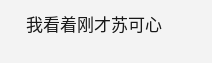我看着刚才苏可心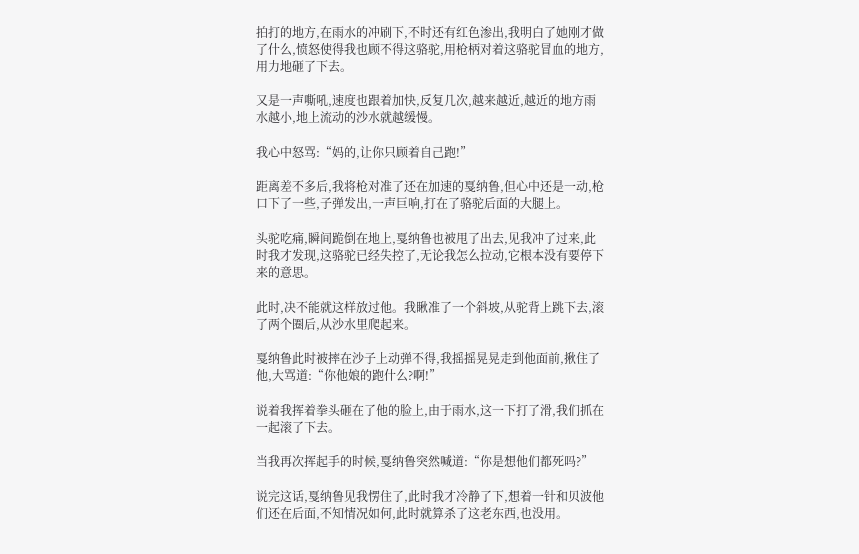拍打的地方,在雨水的冲刷下,不时还有红色渗出,我明白了她刚才做了什么,愤怒使得我也顾不得这骆驼,用枪柄对着这骆驼冒血的地方,用力地砸了下去。

又是一声嘶吼,速度也跟着加快,反复几次,越来越近,越近的地方雨水越小,地上流动的沙水就越缓慢。

我心中怒骂:“妈的,让你只顾着自己跑!”

距离差不多后,我将枪对准了还在加速的戛纳鲁,但心中还是一动,枪口下了一些,子弹发出,一声巨响,打在了骆驼后面的大腿上。

头驼吃痛,瞬间跪倒在地上,戛纳鲁也被甩了出去,见我冲了过来,此时我才发现,这骆驼已经失控了,无论我怎么拉动,它根本没有要停下来的意思。

此时,决不能就这样放过他。我瞅准了一个斜坡,从驼背上跳下去,滚了两个圈后,从沙水里爬起来。

戛纳鲁此时被摔在沙子上动弹不得,我摇摇晃晃走到他面前,揪住了他,大骂道:“你他娘的跑什么?啊!”

说着我挥着拳头砸在了他的脸上,由于雨水,这一下打了滑,我们抓在一起滚了下去。

当我再次挥起手的时候,戛纳鲁突然喊道:“你是想他们都死吗?”

说完这话,戛纳鲁见我愣住了,此时我才冷静了下,想着一针和贝波他们还在后面,不知情况如何,此时就算杀了这老东西,也没用。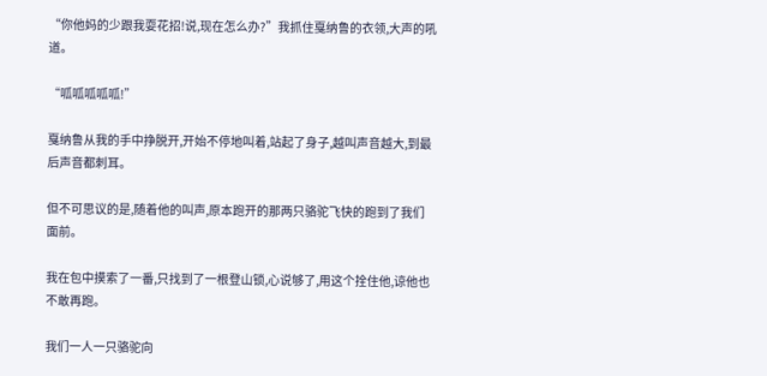“你他妈的少跟我耍花招!说,现在怎么办?”我抓住戛纳鲁的衣领,大声的吼道。

“呱呱呱呱呱!”

戛纳鲁从我的手中挣脱开,开始不停地叫着,站起了身子,越叫声音越大,到最后声音都刺耳。

但不可思议的是,随着他的叫声,原本跑开的那两只骆驼飞快的跑到了我们面前。

我在包中摸索了一番,只找到了一根登山锁,心说够了,用这个拴住他,谅他也不敢再跑。

我们一人一只骆驼向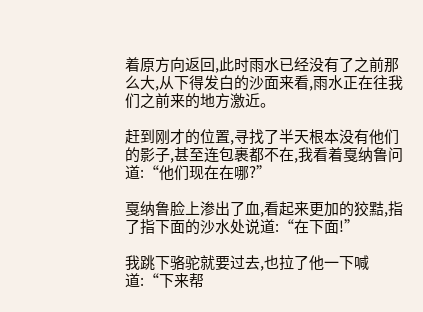着原方向返回,此时雨水已经没有了之前那么大,从下得发白的沙面来看,雨水正在往我们之前来的地方激近。

赶到刚才的位置,寻找了半天根本没有他们的影子,甚至连包裹都不在,我看着戛纳鲁问道:“他们现在在哪?”

戛纳鲁脸上渗出了血,看起来更加的狡黠,指了指下面的沙水处说道:“在下面!”

我跳下骆驼就要过去,也拉了他一下喊道:“下来帮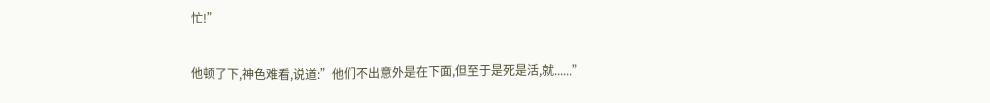忙!”

他顿了下,神色难看,说道:”他们不出意外是在下面,但至于是死是活,就......”